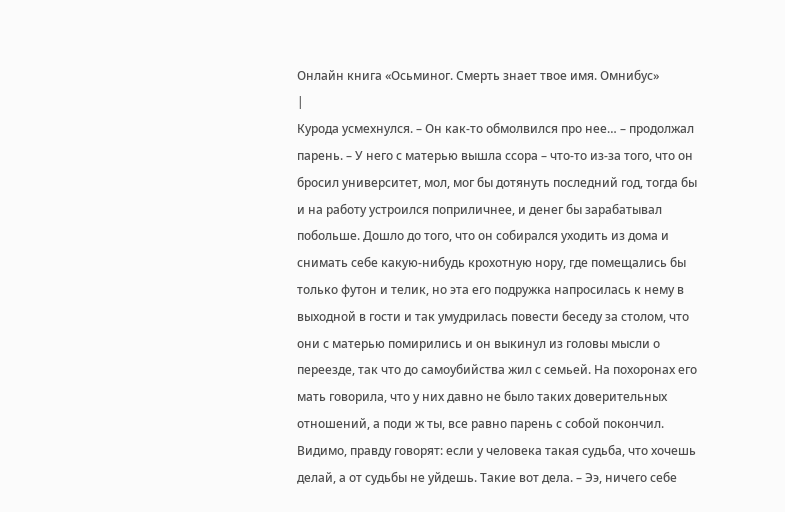Онлайн книга «Осьминог. Смерть знает твое имя. Омнибус»
|
Курода усмехнулся. – Он как-то обмолвился про нее… – продолжал парень. – У него с матерью вышла ссора – что-то из-за того, что он бросил университет, мол, мог бы дотянуть последний год, тогда бы и на работу устроился поприличнее, и денег бы зарабатывал побольше. Дошло до того, что он собирался уходить из дома и снимать себе какую-нибудь крохотную нору, где помещались бы только футон и телик, но эта его подружка напросилась к нему в выходной в гости и так умудрилась повести беседу за столом, что они с матерью помирились и он выкинул из головы мысли о переезде, так что до самоубийства жил с семьей. На похоронах его мать говорила, что у них давно не было таких доверительных отношений, а поди ж ты, все равно парень с собой покончил. Видимо, правду говорят: если у человека такая судьба, что хочешь делай, а от судьбы не уйдешь. Такие вот дела. – Ээ, ничего себе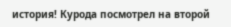история! Курода посмотрел на второй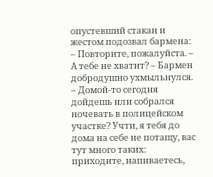опустевший стакан и жестом подозвал бармена: – Повторите, пожалуйста. – А тебе не хватит? – Бармен добродушно ухмыльнулся. – Домой-то сегодня дойдешь или собрался ночевать в полицейском участке? Учти, я тебя до дома на себе не потащу, вас тут много таких: приходите, напиваетесь,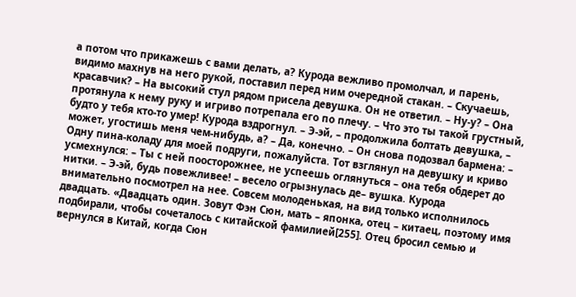а потом что прикажешь с вами делать, а? Курода вежливо промолчал, и парень, видимо махнув на него рукой, поставил перед ним очередной стакан. – Скучаешь, красавчик? – На высокий стул рядом присела девушка. Он не ответил. – Ну-у? – Она протянула к нему руку и игриво потрепала его по плечу. – Что это ты такой грустный, будто у тебя кто-то умер! Курода вздрогнул. – Э-эй, – продолжила болтать девушка, – может, угостишь меня чем-нибудь, а? – Да, конечно. – Он снова подозвал бармена: – Одну пина-коладу для моей подруги, пожалуйста. Тот взглянул на девушку и криво усмехнулся: – Ты с ней поосторожнее, не успеешь оглянуться – она тебя обдерет до нитки. – Э-эй, будь повежливее! – весело огрызнулась де– вушка. Курода внимательно посмотрел на нее. Совсем молоденькая, на вид только исполнилось двадцать. «Двадцать один. Зовут Фэн Сюн, мать – японка, отец – китаец, поэтому имя подбирали, чтобы сочеталось с китайской фамилией[255]. Отец бросил семью и вернулся в Китай, когда Сюн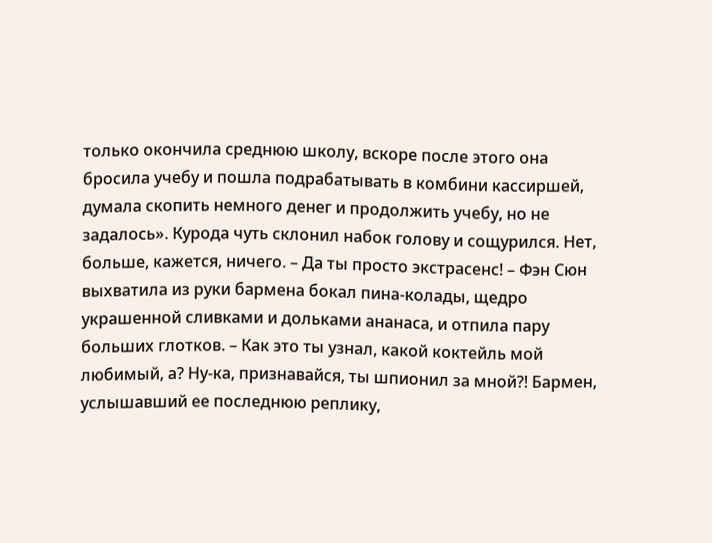только окончила среднюю школу, вскоре после этого она бросила учебу и пошла подрабатывать в комбини кассиршей, думала скопить немного денег и продолжить учебу, но не задалось». Курода чуть склонил набок голову и сощурился. Нет, больше, кажется, ничего. – Да ты просто экстрасенс! – Фэн Сюн выхватила из руки бармена бокал пина-колады, щедро украшенной сливками и дольками ананаса, и отпила пару больших глотков. – Как это ты узнал, какой коктейль мой любимый, а? Ну-ка, признавайся, ты шпионил за мной?! Бармен, услышавший ее последнюю реплику,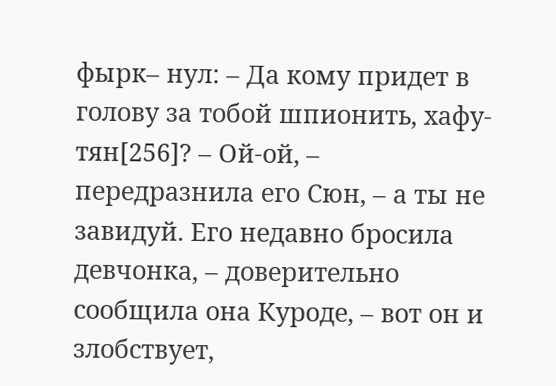фырк– нул: – Да кому придет в голову за тобой шпионить, хафу-тян[256]? – Ой-ой, – передразнила его Сюн, – а ты не завидуй. Его недавно бросила девчонка, – доверительно сообщила она Куроде, – вот он и злобствует,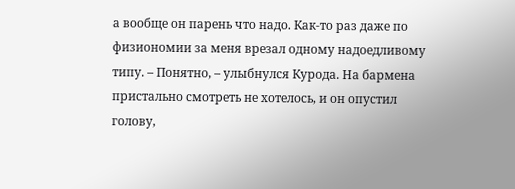а вообще он парень что надо. Как-то раз даже по физиономии за меня врезал одному надоедливому типу. – Понятно, – улыбнулся Курода. На бармена пристально смотреть не хотелось, и он опустил голову,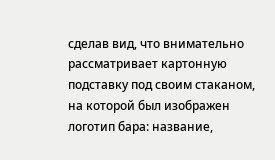сделав вид, что внимательно рассматривает картонную подставку под своим стаканом, на которой был изображен логотип бара: название,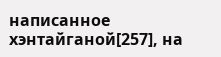написанное хэнтайганой[257], на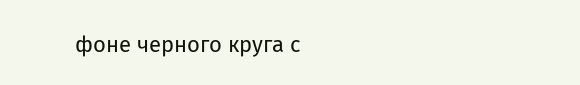фоне черного круга с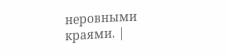неровными краями. |